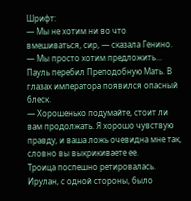Шрифт:
— Мы не хотим ни во что вмешиваться, сир, — сказала Генино. — Мы просто хотим предложить…
Пауль перебил Преподобную Мать. В глазах императора появился опасный блеск.
— Хорошенько подумайте, стоит ли вам продолжать. Я хорошо чувствую правду, и ваша ложь очевидна мне так, словно вы выкрикиваете ее.
Троица поспешно ретировалась. Ирулан, с одной стороны, было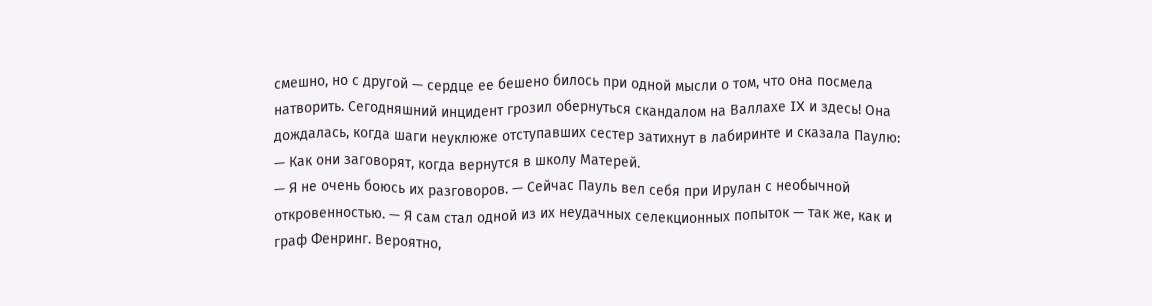смешно, но с другой — сердце ее бешено билось при одной мысли о том, что она посмела натворить. Сегодняшний инцидент грозил обернуться скандалом на Валлахе IX и здесь! Она дождалась, когда шаги неуклюже отступавших сестер затихнут в лабиринте и сказала Паулю:
— Как они заговорят, когда вернутся в школу Матерей.
— Я не очень боюсь их разговоров. — Сейчас Пауль вел себя при Ирулан с необычной откровенностью. — Я сам стал одной из их неудачных селекционных попыток — так же, как и граф Фенринг. Вероятно,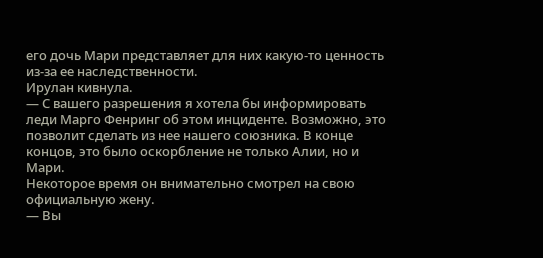его дочь Мари представляет для них какую-то ценность из-за ее наследственности.
Ирулан кивнула.
— С вашего разрешения я хотела бы информировать леди Марго Фенринг об этом инциденте. Возможно, это позволит сделать из нее нашего союзника. В конце концов, это было оскорбление не только Алии, но и Мари.
Некоторое время он внимательно смотрел на свою официальную жену.
— Вы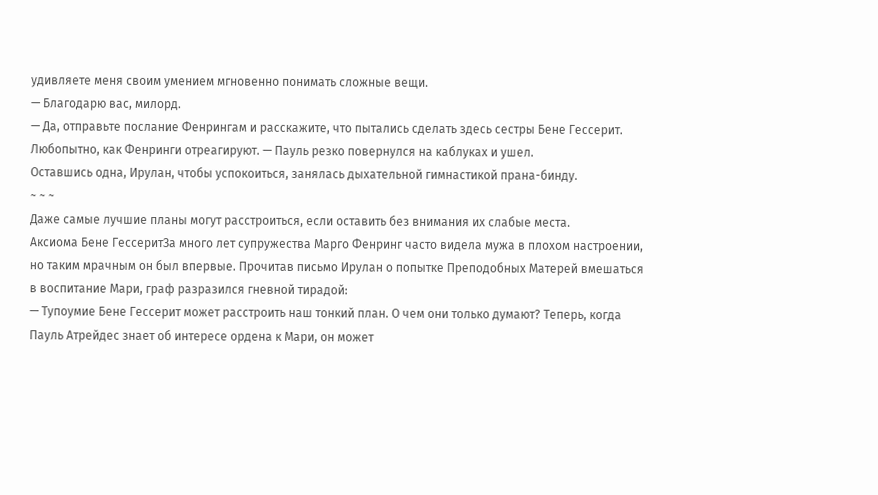удивляете меня своим умением мгновенно понимать сложные вещи.
— Благодарю вас, милорд.
— Да, отправьте послание Фенрингам и расскажите, что пытались сделать здесь сестры Бене Гессерит. Любопытно, как Фенринги отреагируют. — Пауль резко повернулся на каблуках и ушел.
Оставшись одна, Ирулан, чтобы успокоиться, занялась дыхательной гимнастикой прана-бинду.
~ ~ ~
Даже самые лучшие планы могут расстроиться, если оставить без внимания их слабые места.
Аксиома Бене ГессеритЗа много лет супружества Марго Фенринг часто видела мужа в плохом настроении, но таким мрачным он был впервые. Прочитав письмо Ирулан о попытке Преподобных Матерей вмешаться в воспитание Мари, граф разразился гневной тирадой:
— Тупоумие Бене Гессерит может расстроить наш тонкий план. О чем они только думают? Теперь, когда Пауль Атрейдес знает об интересе ордена к Мари, он может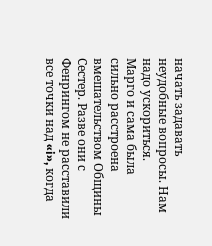начать задавать неудобные вопросы. Нам надо ускориться.
Марго и сама была сильно расстроена вмешательством Общины Сестер. Разве они с Фенрингом не расставили все точки над «i», когда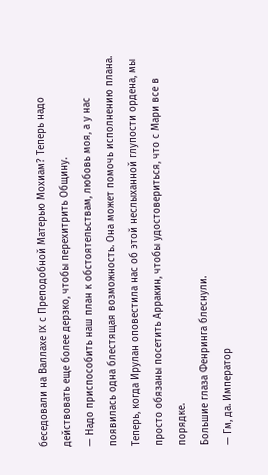беседовали на Валлахе IX с Преподобной Матерью Мохиам? Теперь надо действовать еще более дерзко, чтобы перехитрить Общину.
— Надо приспособить наш план к обстоятельствам, любовь моя, а у нас появилась одна блестящая возможность. Она может помочь исполнению плана. Теперь, когда Ирулан оповестила нас об этой неслыханной глупости ордена, мы просто обязаны посетить Арракин, чтобы удостовериться, что с Мари все в порядке.
Большие глаза Фенринга блеснули.
— Гм, да. Император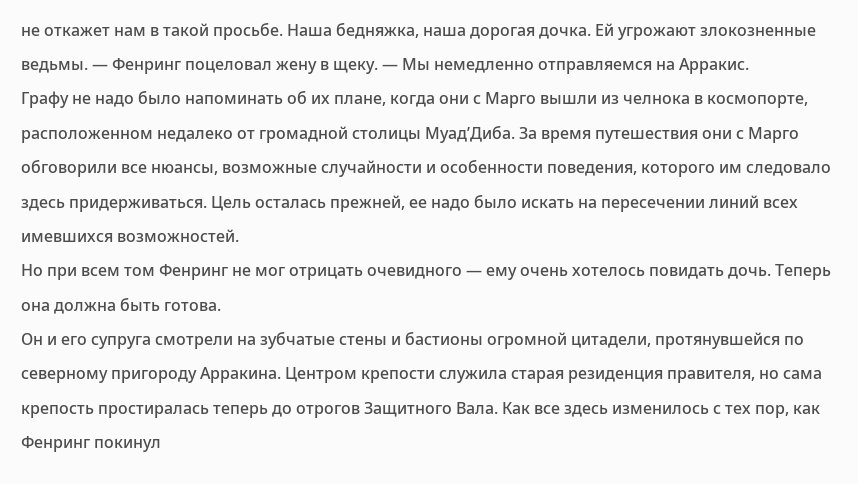не откажет нам в такой просьбе. Наша бедняжка, наша дорогая дочка. Ей угрожают злокозненные ведьмы. — Фенринг поцеловал жену в щеку. — Мы немедленно отправляемся на Арракис.
Графу не надо было напоминать об их плане, когда они с Марго вышли из челнока в космопорте, расположенном недалеко от громадной столицы Муад’Диба. За время путешествия они с Марго обговорили все нюансы, возможные случайности и особенности поведения, которого им следовало здесь придерживаться. Цель осталась прежней, ее надо было искать на пересечении линий всех имевшихся возможностей.
Но при всем том Фенринг не мог отрицать очевидного — ему очень хотелось повидать дочь. Теперь она должна быть готова.
Он и его супруга смотрели на зубчатые стены и бастионы огромной цитадели, протянувшейся по северному пригороду Арракина. Центром крепости служила старая резиденция правителя, но сама крепость простиралась теперь до отрогов Защитного Вала. Как все здесь изменилось с тех пор, как Фенринг покинул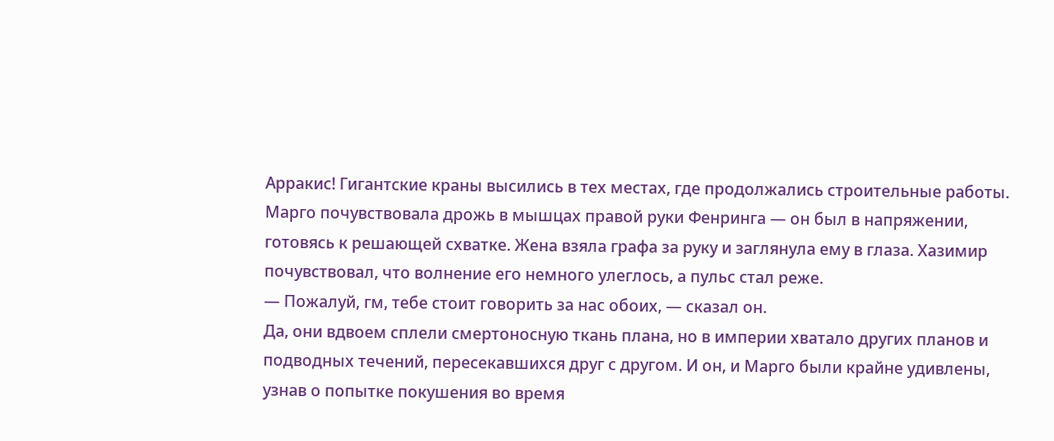Арракис! Гигантские краны высились в тех местах, где продолжались строительные работы.
Марго почувствовала дрожь в мышцах правой руки Фенринга — он был в напряжении, готовясь к решающей схватке. Жена взяла графа за руку и заглянула ему в глаза. Хазимир почувствовал, что волнение его немного улеглось, а пульс стал реже.
— Пожалуй, гм, тебе стоит говорить за нас обоих, — сказал он.
Да, они вдвоем сплели смертоносную ткань плана, но в империи хватало других планов и подводных течений, пересекавшихся друг с другом. И он, и Марго были крайне удивлены, узнав о попытке покушения во время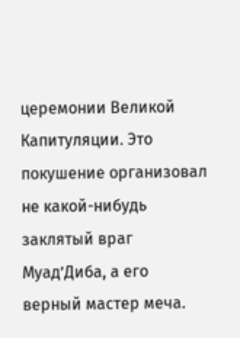церемонии Великой Капитуляции. Это покушение организовал не какой-нибудь заклятый враг Муад’Диба, а его верный мастер меча.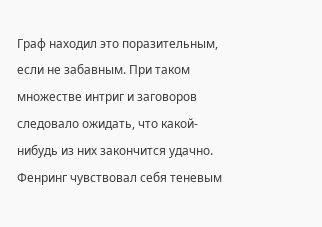Граф находил это поразительным, если не забавным. При таком множестве интриг и заговоров следовало ожидать, что какой-нибудь из них закончится удачно. Фенринг чувствовал себя теневым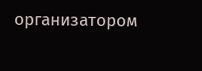организатором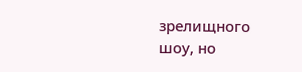зрелищного шоу, но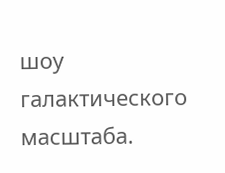шоу галактического масштаба.